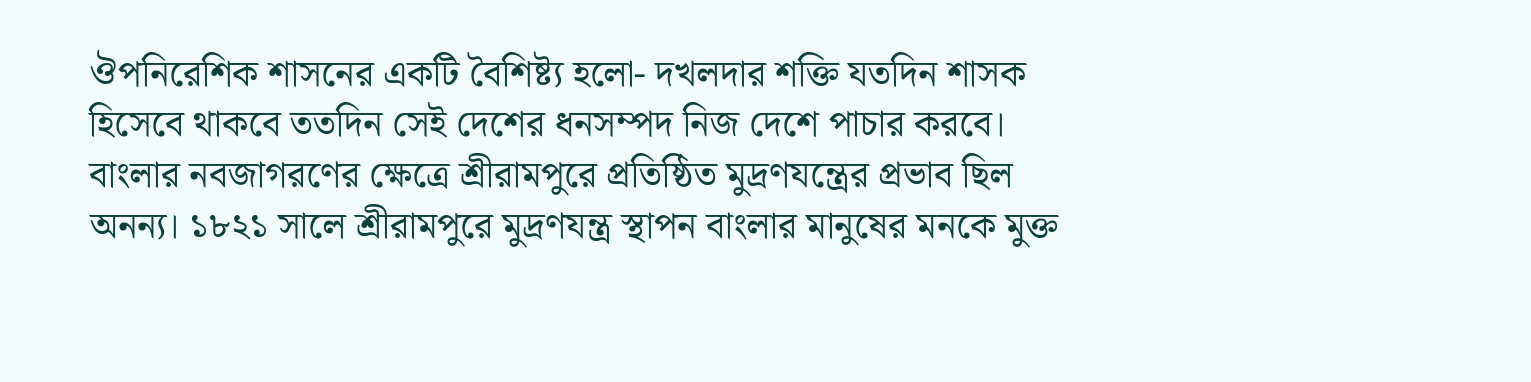ঔপনিরেশিক শাসনের একটি বৈশিষ্ট্য হলো- দখলদার শক্তি যতদিন শাসক হিসেবে থাকবে ততদিন সেই দেশের ধনসম্পদ নিজ দেশে পাচার করবে।
বাংলার নবজাগরণের ক্ষেত্রে শ্রীরামপুরে প্রতিষ্ঠিত মুদ্রণযন্ত্রের প্রভাব ছিল অনন্য। ১৮২১ সালে শ্রীরামপুরে মুদ্রণযন্ত্র স্থাপন বাংলার মানুষের মনকে মুক্ত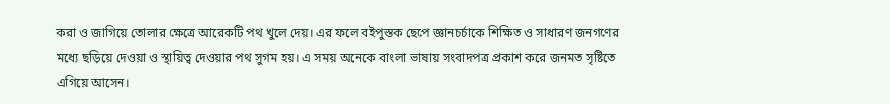করা ও জাগিয়ে তোলার ক্ষেত্রে আরেকটি পথ খুলে দেয়। এর ফলে বইপুস্তক ছেপে জ্ঞানচর্চাকে শিক্ষিত ও সাধারণ জনগণের মধ্যে ছড়িয়ে দেওয়া ও স্থায়িত্ব দেওয়ার পথ সুগম হয়। এ সময় অনেকে বাংলা ভাষায় সংবাদপত্র প্রকাশ করে জনমত সৃষ্টিতে এগিয়ে আসেন।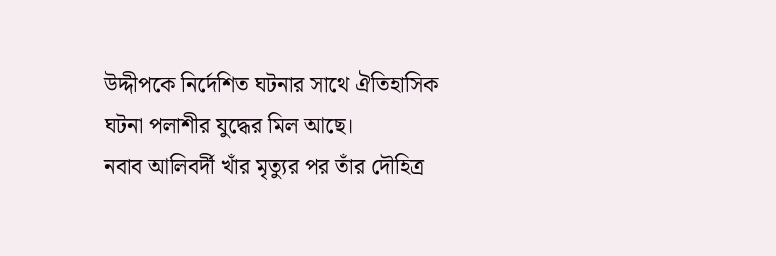উদ্দীপকে নির্দেশিত ঘটনার সাথে ঐতিহাসিক ঘটনা পলাশীর যুদ্ধের মিল আছে।
নবাব আলিবর্দী খাঁর মৃত্যুর পর তাঁর দৌহিত্র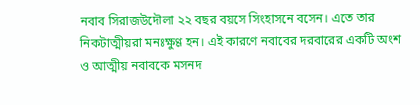নবাব সিরাজউদৌলা ২২ বছর বয়সে সিংহাসনে বসেন। এতে তার নিকটাত্মীয়রা মনঃক্ষুণ্ণ হন। এই কারণে নবাবের দরবারের একটি অংশ ও আত্মীয় নবাবকে মসনদ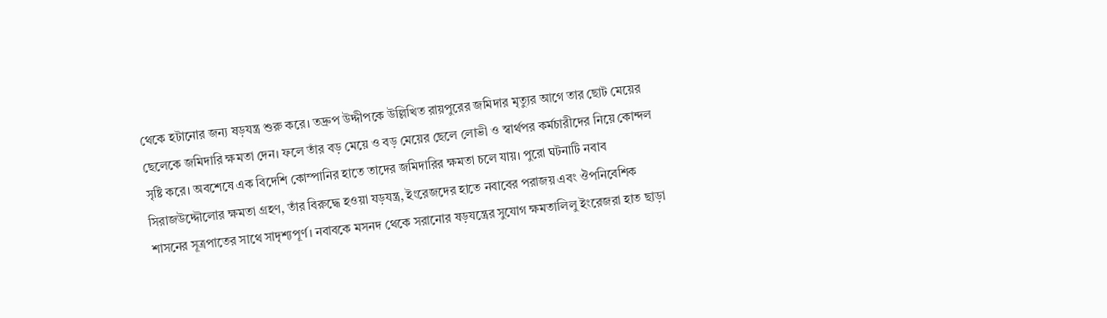থেকে হটানোর জন্য ষড়যন্ত্র শুরু করে। তদ্রুপ উদ্দীপকে উল্লিখিত রায়পুরের জমিদার মৃত্যুর আগে তার ছোট মেয়ের ছেলেকে জমিদারি ক্ষমতা দেন। ফলে তাঁর বড় মেয়ে ও বড় মেয়ের ছেলে লোভী ও স্বার্থপর কর্মচারীদের নিয়ে কোন্দল সৃষ্টি করে। অবশেষে এক বিদেশি কোম্পানির হাতে তাদের জমিদারির ক্ষমতা চলে যায়। পুরো ঘটনাটি নবাব সিরাজউদ্দৌলোর ক্ষমতা গ্রহণ, তাঁর বিরুদ্ধে হওয়া যড়যন্ত্র, ইংরেজদের হাতে নবাবের পরাজয় এবং ঔপনিবেশিক শাসনের সূত্রপাতের সাথে সাদৃশ্যপূর্ণ। নবাবকে মসনদ থেকে সরানোর ষড়যন্ত্রের সুযোগ ক্ষমতালিলু ইংরেজরা হাত ছাড়া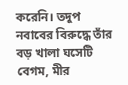করেনি। তদুপ নবাবের বিরুদ্ধে তাঁর বড় খালা ঘসেটি বেগম, মীর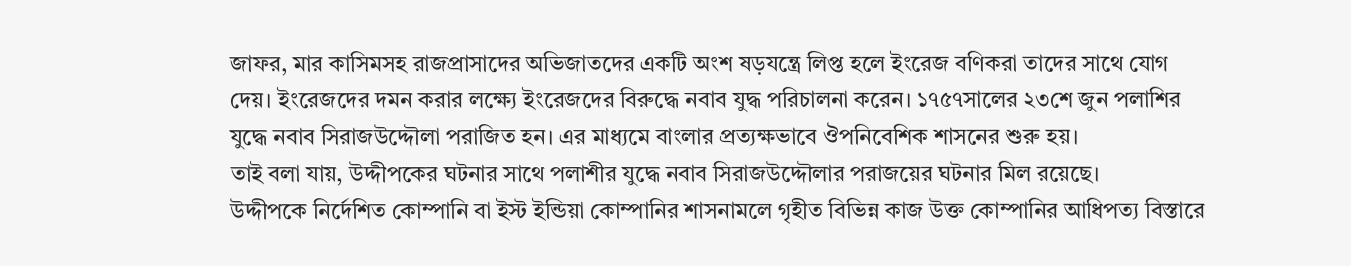জাফর, মার কাসিমসহ রাজপ্রাসাদের অভিজাতদের একটি অংশ ষড়যন্ত্রে লিপ্ত হলে ইংরেজ বণিকরা তাদের সাথে যোগ দেয়। ইংরেজদের দমন করার লক্ষ্যে ইংরেজদের বিরুদ্ধে নবাব যুদ্ধ পরিচালনা করেন। ১৭৫৭সালের ২৩শে জুন পলাশির যুদ্ধে নবাব সিরাজউদ্দৌলা পরাজিত হন। এর মাধ্যমে বাংলার প্রত্যক্ষভাবে ঔপনিবেশিক শাসনের শুরু হয়।
তাই বলা যায়, উদ্দীপকের ঘটনার সাথে পলাশীর যুদ্ধে নবাব সিরাজউদ্দৌলার পরাজয়ের ঘটনার মিল রয়েছে।
উদ্দীপকে নির্দেশিত কোম্পানি বা ইস্ট ইন্ডিয়া কোম্পানির শাসনামলে গৃহীত বিভিন্ন কাজ উক্ত কোম্পানির আধিপত্য বিস্তারে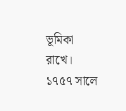ভূমিকা রাখে।
১৭৫৭ সালে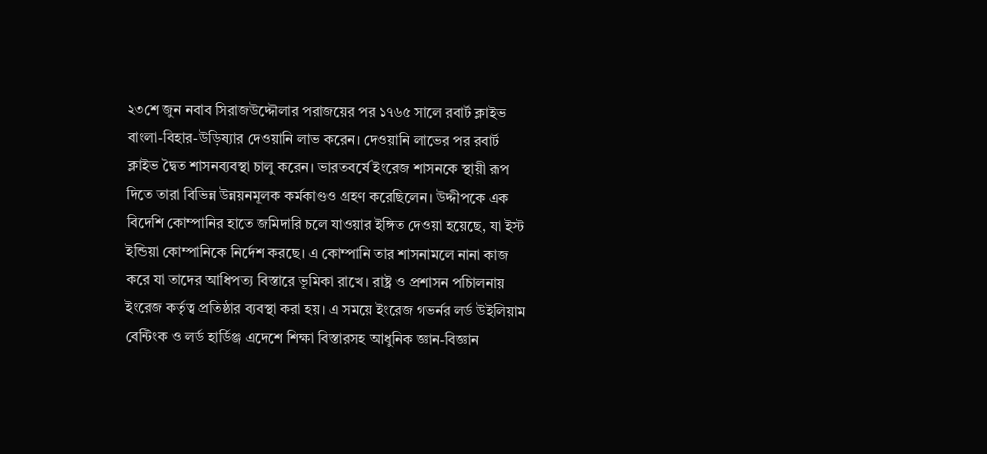২৩শে জুন নবাব সিরাজউদ্দৌলার পরাজয়ের পর ১৭৬৫ সালে রবার্ট ক্লাইভ বাংলা-বিহার-উড়িষ্যার দেওয়ানি লাভ করেন। দেওয়ানি লাভের পর রবার্ট ক্লাইভ দ্বৈত শাসনব্যবস্থা চালু করেন। ভারতবর্ষে ইংরেজ শাসনকে স্থায়ী রূপ দিতে তারা বিভিন্ন উন্নয়নমূলক কর্মকাণ্ডও গ্রহণ করেছিলেন। উদ্দীপকে এক বিদেশি কোম্পানির হাতে জমিদারি চলে যাওয়ার ইঙ্গিত দেওয়া হয়েছে, যা ইস্ট ইন্ডিয়া কোম্পানিকে নির্দেশ করছে। এ কোম্পানি তার শাসনামলে নানা কাজ করে যা তাদের আধিপত্য বিস্তারে ভূমিকা রাখে। রাষ্ট্র ও প্রশাসন পচিালনায় ইংরেজ কর্তৃত্ব প্রতিষ্ঠার ব্যবস্থা করা হয়। এ সময়ে ইংরেজ গভর্নর লর্ড উইলিয়াম বেন্টিংক ও লর্ড হার্ডিঞ্জ এদেশে শিক্ষা বিস্তারসহ আধুনিক জ্ঞান-বিজ্ঞান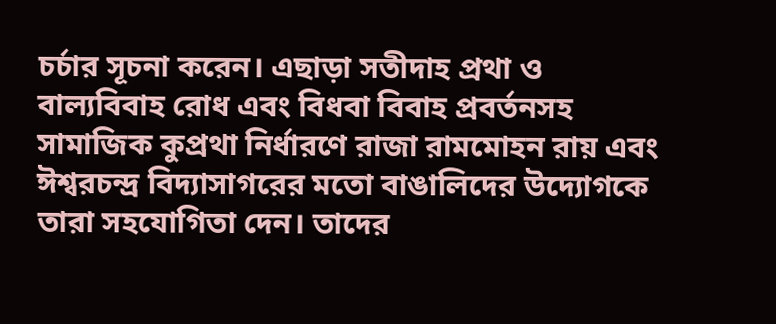চর্চার সূচনা করেন। এছাড়া সতীদাহ প্রথা ও বাল্যবিবাহ রোধ এবং বিধবা বিবাহ প্রবর্তনসহ সামাজিক কুপ্রথা নির্ধারণে রাজা রামমোহন রায় এবং ঈশ্বরচন্দ্র বিদ্যাসাগরের মতো বাঙালিদের উদ্যোগকে তারা সহযোগিতা দেন। তাদের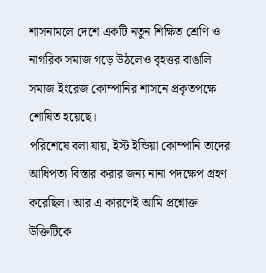শাসনামলে দেশে একটি নতুন শিক্ষিত শ্রেণি ও নাগরিক সমাজ গড়ে উঠলেও বৃহত্তর বাঙালি সমাজ ইংরেজ কোম্পানির শাসনে প্রকৃতপক্ষে শোষিত হয়েছে।
পরিশেষে বলা যায়, ইস্ট ইন্ডিয়া কোম্পানি তাদের আধিপত্য বিস্তার করার জন্য নানা পদক্ষেপ গ্রহণ করেছিল। আর এ কারণেই আমি প্রশ্নোক্ত উক্তিটিকে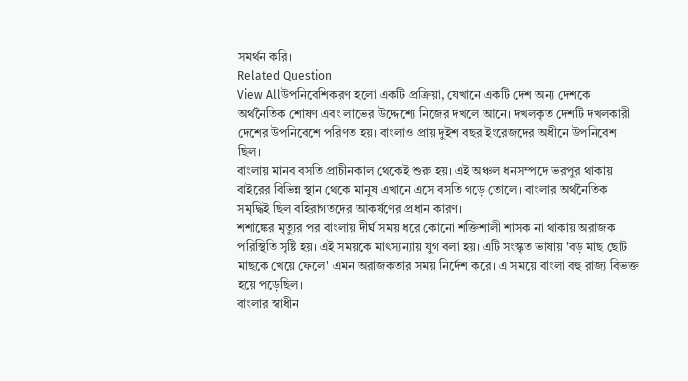সমর্থন করি।
Related Question
View Allউপনিবেশিকরণ হলো একটি প্রক্রিয়া, যেখানে একটি দেশ অন্য দেশকে অর্থনৈতিক শোষণ এবং লাভের উদ্দেশ্যে নিজের দখলে আনে। দখলকৃত দেশটি দখলকারী দেশের উপনিবেশে পরিণত হয়। বাংলাও প্রায় দুইশ বছর ইংরেজদের অধীনে উপনিবেশ ছিল।
বাংলায় মানব বসতি প্রাচীনকাল থেকেই শুরু হয়। এই অঞ্চল ধনসম্পদে ভরপুর থাকায় বাইরের বিভিন্ন স্থান থেকে মানুষ এখানে এসে বসতি গড়ে তোলে। বাংলার অর্থনৈতিক সমৃদ্ধিই ছিল বহিরাগতদের আকর্ষণের প্রধান কারণ।
শশাঙ্কের মৃত্যুর পর বাংলায় দীর্ঘ সময় ধরে কোনো শক্তিশালী শাসক না থাকায় অরাজক পরিস্থিতি সৃষ্টি হয়। এই সময়কে মাৎস্যন্যায় যুগ বলা হয়। এটি সংস্কৃত ভাষায় 'বড় মাছ ছোট মাছকে খেয়ে ফেলে' এমন অরাজকতার সময় নির্দেশ করে। এ সময়ে বাংলা বহু রাজ্য বিভক্ত হয়ে পড়েছিল।
বাংলার স্বাধীন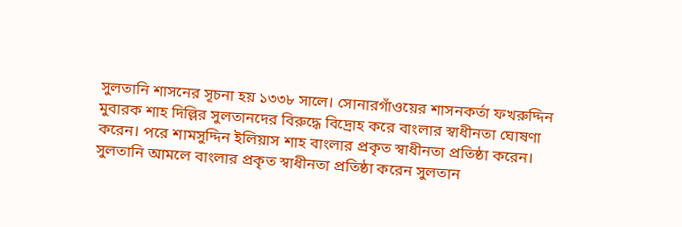সুলতানি শাসনের সূচনা হয় ১৩৩৮ সালে। সোনারগাঁওয়ের শাসনকর্তা ফখরুদ্দিন মুবারক শাহ দিল্লির সুলতানদের বিরুদ্ধে বিদ্রোহ করে বাংলার স্বাধীনতা ঘোষণা করেন। পরে শামসুদ্দিন ইলিয়াস শাহ বাংলার প্রকৃত স্বাধীনতা প্রতিষ্ঠা করেন।
সুলতানি আমলে বাংলার প্রকৃত স্বাধীনতা প্রতিষ্ঠা করেন সুলতান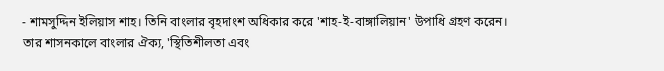- শামসুদ্দিন ইলিয়াস শাহ। তিনি বাংলার বৃহদাংশ অধিকার করে 'শাহ-ই-বাঙ্গালিয়ান' উপাধি গ্রহণ করেন। তার শাসনকালে বাংলার ঐক্য, 'স্থিতিশীলতা এবং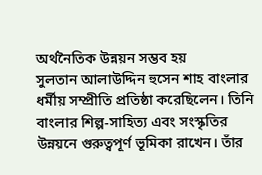অর্থনৈতিক উন্নয়ন সম্ভব হয়
সুলতান আলাউদ্দিন হুসেন শাহ বাংলার ধর্মীয় সম্প্রীতি প্রতিষ্ঠা করেছিলেন। তিনি বাংলার শিল্প-সাহিত্য এবং সংস্কৃতির উন্নয়নে গুরুত্বপূর্ণ ভূমিকা রাখেন। তাঁর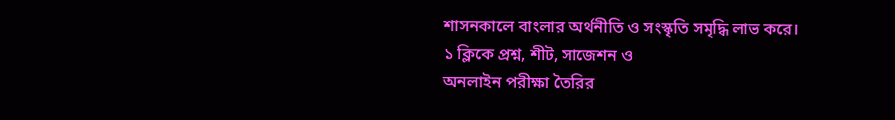শাসনকালে বাংলার অর্থনীতি ও সংস্কৃতি সমৃদ্ধি লাভ করে।
১ ক্লিকে প্রশ্ন, শীট, সাজেশন ও
অনলাইন পরীক্ষা তৈরির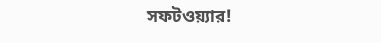সফটওয়্যার!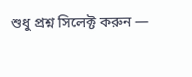শুধু প্রশ্ন সিলেক্ট করুন —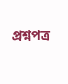প্রশ্নপত্র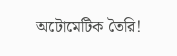অটোমেটিক তৈরি!